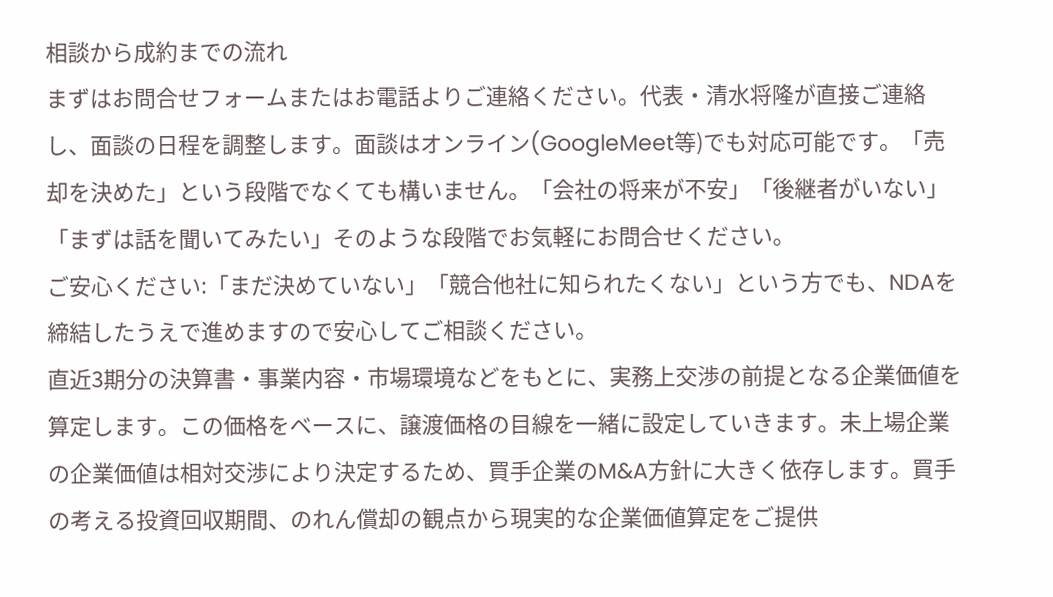相談から成約までの流れ
まずはお問合せフォームまたはお電話よりご連絡ください。代表・清水将隆が直接ご連絡し、面談の日程を調整します。面談はオンライン(GoogleMeet等)でも対応可能です。「売却を決めた」という段階でなくても構いません。「会社の将来が不安」「後継者がいない」「まずは話を聞いてみたい」そのような段階でお気軽にお問合せください。
ご安心ください:「まだ決めていない」「競合他社に知られたくない」という方でも、NDAを締結したうえで進めますので安心してご相談ください。
直近3期分の決算書・事業内容・市場環境などをもとに、実務上交渉の前提となる企業価値を算定します。この価格をベースに、譲渡価格の目線を一緒に設定していきます。未上場企業の企業価値は相対交渉により決定するため、買手企業のM&A方針に大きく依存します。買手の考える投資回収期間、のれん償却の観点から現実的な企業価値算定をご提供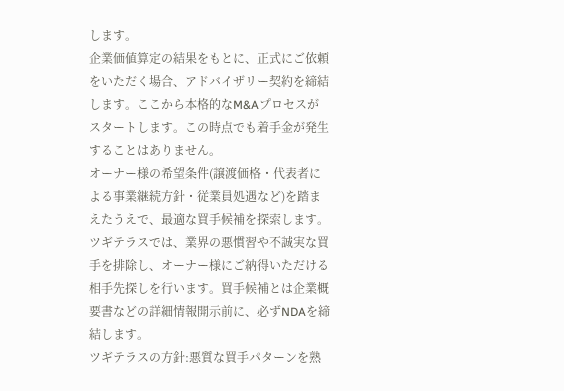します。
企業価値算定の結果をもとに、正式にご依頼をいただく場合、アドバイザリー契約を締結します。ここから本格的なM&Aプロセスがスタートします。この時点でも着手金が発生することはありません。
オーナー様の希望条件(譲渡価格・代表者による事業継続方針・従業員処遇など)を踏まえたうえで、最適な買手候補を探索します。ツギテラスでは、業界の悪慣習や不誠実な買手を排除し、オーナー様にご納得いただける相手先探しを行います。買手候補とは企業概要書などの詳細情報開示前に、必ずNDAを締結します。
ツギテラスの方針:悪質な買手パターンを熟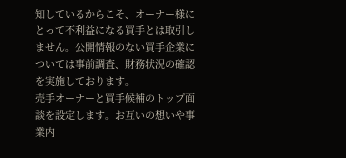知しているからこそ、オーナー様にとって不利益になる買手とは取引しません。公開情報のない買手企業については事前調査、財務状況の確認を実施しております。
売手オーナーと買手候補のトップ面談を設定します。お互いの想いや事業内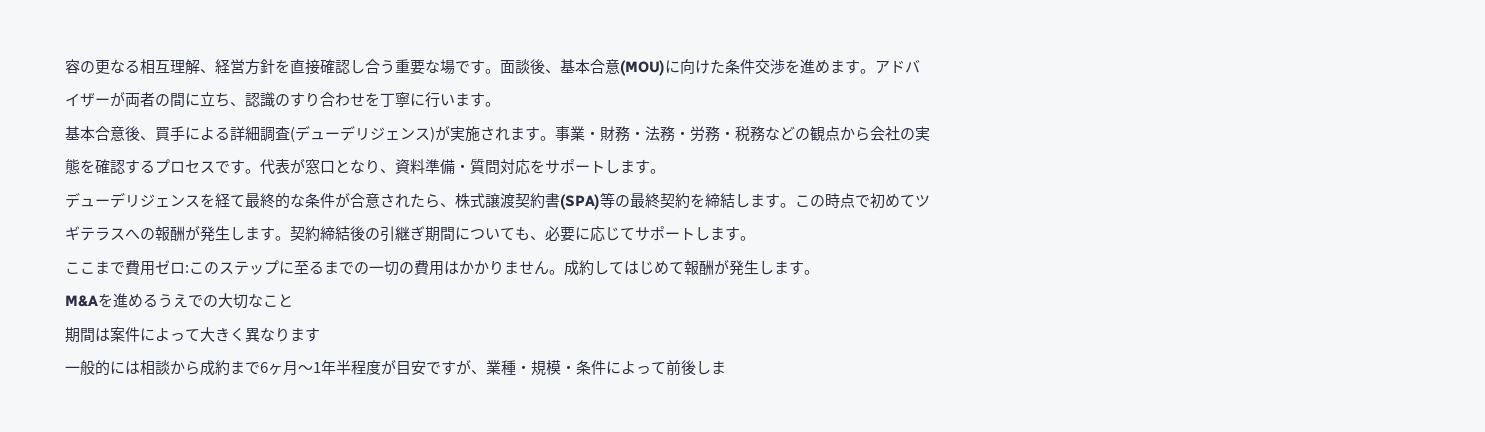容の更なる相互理解、経営方針を直接確認し合う重要な場です。面談後、基本合意(MOU)に向けた条件交渉を進めます。アドバイザーが両者の間に立ち、認識のすり合わせを丁寧に行います。
基本合意後、買手による詳細調査(デューデリジェンス)が実施されます。事業・財務・法務・労務・税務などの観点から会社の実態を確認するプロセスです。代表が窓口となり、資料準備・質問対応をサポートします。
デューデリジェンスを経て最終的な条件が合意されたら、株式譲渡契約書(SPA)等の最終契約を締結します。この時点で初めてツギテラスへの報酬が発生します。契約締結後の引継ぎ期間についても、必要に応じてサポートします。
ここまで費用ゼロ:このステップに至るまでの一切の費用はかかりません。成約してはじめて報酬が発生します。
M&Aを進めるうえでの大切なこと
期間は案件によって大きく異なります
一般的には相談から成約まで6ヶ月〜1年半程度が目安ですが、業種・規模・条件によって前後しま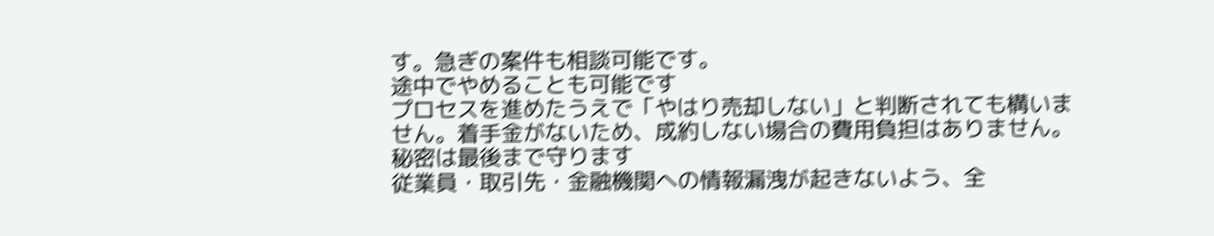す。急ぎの案件も相談可能です。
途中でやめることも可能です
プロセスを進めたうえで「やはり売却しない」と判断されても構いません。着手金がないため、成約しない場合の費用負担はありません。
秘密は最後まで守ります
従業員・取引先・金融機関への情報漏洩が起きないよう、全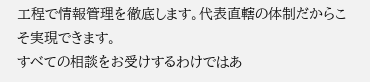工程で情報管理を徹底します。代表直轄の体制だからこそ実現できます。
すべての相談をお受けするわけではあ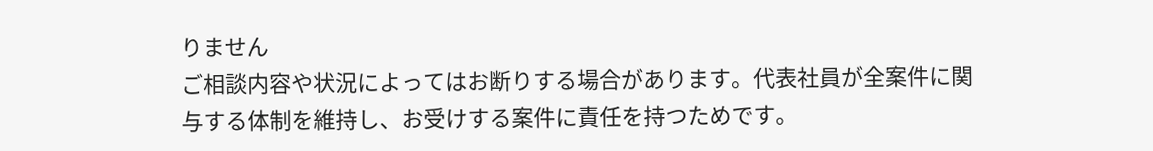りません
ご相談内容や状況によってはお断りする場合があります。代表社員が全案件に関与する体制を維持し、お受けする案件に責任を持つためです。